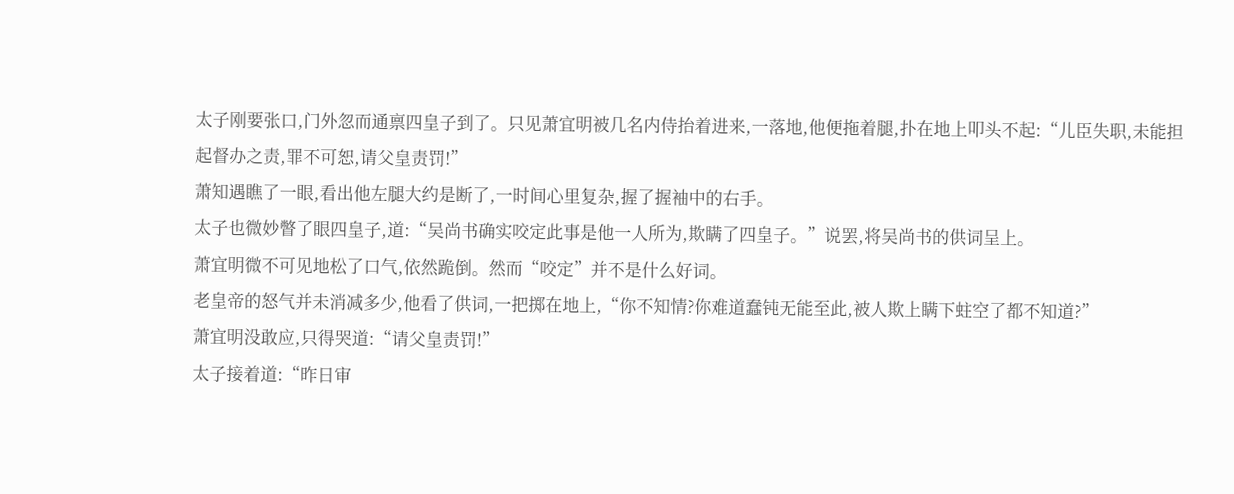太子刚要张口,门外忽而通禀四皇子到了。只见萧宜明被几名内侍抬着进来,一落地,他便拖着腿,扑在地上叩头不起:“儿臣失职,未能担起督办之责,罪不可恕,请父皇责罚!”
萧知遇瞧了一眼,看出他左腿大约是断了,一时间心里复杂,握了握袖中的右手。
太子也微妙瞥了眼四皇子,道:“吴尚书确实咬定此事是他一人所为,欺瞒了四皇子。”说罢,将吴尚书的供词呈上。
萧宜明微不可见地松了口气,依然跪倒。然而“咬定”并不是什么好词。
老皇帝的怒气并未消减多少,他看了供词,一把掷在地上,“你不知情?你难道蠢钝无能至此,被人欺上瞒下蛀空了都不知道?”
萧宜明没敢应,只得哭道:“请父皇责罚!”
太子接着道:“昨日审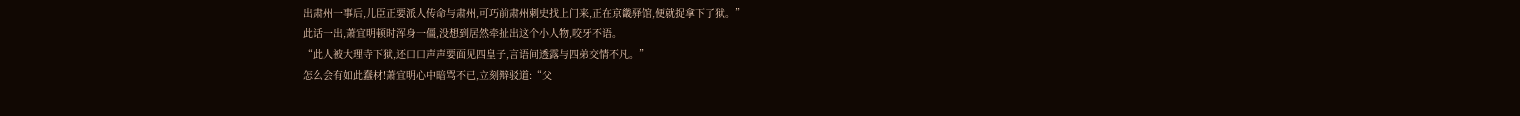出肃州一事后,儿臣正要派人传命与肃州,可巧前肃州刺史找上门来,正在京畿驿馆,便就捉拿下了狱。”
此话一出,萧宜明顿时浑身一僵,没想到居然牵扯出这个小人物,咬牙不语。
“此人被大理寺下狱,还口口声声要面见四皇子,言语间透露与四弟交情不凡。”
怎么会有如此蠢材!萧宜明心中暗骂不已,立刻辩驳道:“父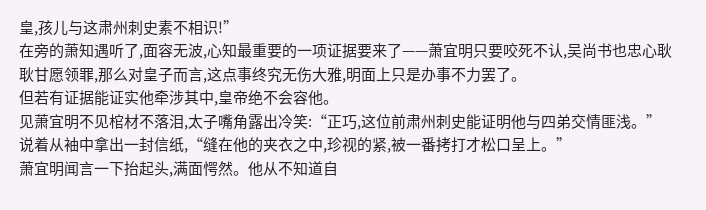皇,孩儿与这肃州刺史素不相识!”
在旁的萧知遇听了,面容无波,心知最重要的一项证据要来了——萧宜明只要咬死不认,吴尚书也忠心耿耿甘愿领罪,那么对皇子而言,这点事终究无伤大雅,明面上只是办事不力罢了。
但若有证据能证实他牵涉其中,皇帝绝不会容他。
见萧宜明不见棺材不落泪,太子嘴角露出冷笑:“正巧,这位前肃州刺史能证明他与四弟交情匪浅。”
说着从袖中拿出一封信纸,“缝在他的夹衣之中,珍视的紧,被一番拷打才松口呈上。”
萧宜明闻言一下抬起头,满面愕然。他从不知道自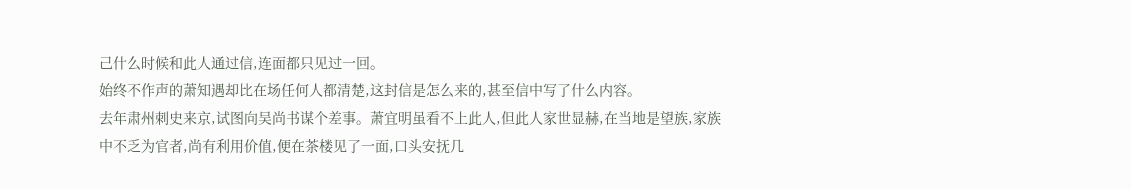己什么时候和此人通过信,连面都只见过一回。
始终不作声的萧知遇却比在场任何人都清楚,这封信是怎么来的,甚至信中写了什么内容。
去年肃州刺史来京,试图向吴尚书谋个差事。萧宜明虽看不上此人,但此人家世显赫,在当地是望族,家族中不乏为官者,尚有利用价值,便在茶楼见了一面,口头安抚几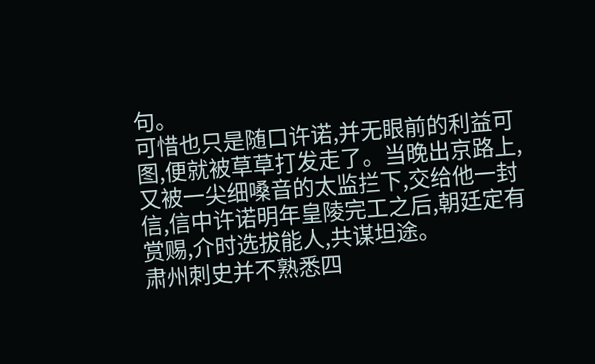句。
可惜也只是随口许诺,并无眼前的利益可图,便就被草草打发走了。当晚出京路上,又被一尖细嗓音的太监拦下,交给他一封信,信中许诺明年皇陵完工之后,朝廷定有赏赐,介时选拔能人,共谋坦途。
肃州刺史并不熟悉四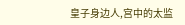皇子身边人,宫中的太监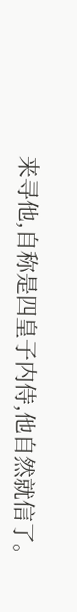来寻他,自称是四皇子内侍,他自然就信了。